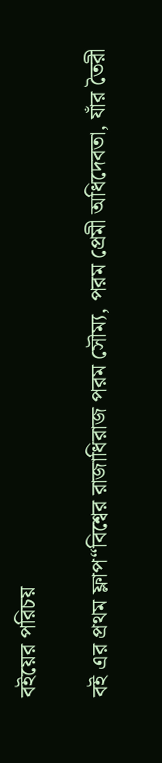বইয়ের পরিচয়

বই এর প্রথম ফ্লাপ“বিশ্বের রাজাধিরাজ পরম সৌম্য, পরম প্রেমী অধিদেবতা, যাঁর তৈরী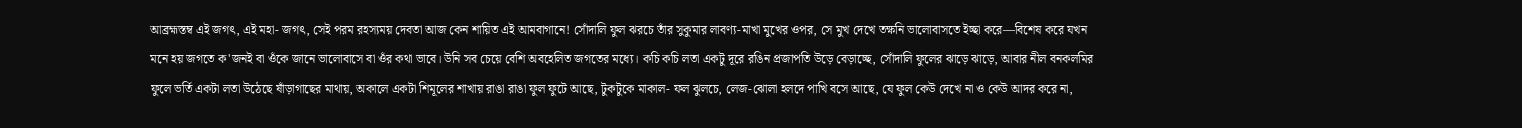আব্রহ্মস্তম্ব এই জগৎ, এই মহা- জগৎ, সেই পরম রহস্যময় দেবতা আজ কেন শায়িত এই আমবাগানে! সোঁদালি ফুল ঝরচে তাঁর সুকুমার লাবণ্য-মাখা মুখের ওপর, সে মুখ দেখে তক্ষনি ভালোবাসতে ইচ্ছা করে—বিশেষ করে যখন মনে হয় জগতে ক'জনই বা ওঁকে জানে ভালোবাসে বা ওঁর কথা ভাবে। উনি সব চেয়ে বেশি অবহেলিত জগতের মধ্যে। কচি কচি লতা একটু দূরে রঙিন প্রজাপতি উড়ে বেড়াচ্ছে, সোঁদালি ফুলের ঝাড়ে ঝাড়ে, আবার নীল বনকলমির ফুলে ভর্তি একটা লতা উঠেছে ষাঁড়াগাছের মাথায়, অকালে একটা শিমূলের শাখায় রাঙা রাঙা ফুল ফুটে আছে, টুকটুকে মাকাল- ফল ঝুলচে, লেজ-ঝোলা হলদে পাখি বসে আছে, যে ফুল কেউ দেখে না ও কেউ আদর করে না,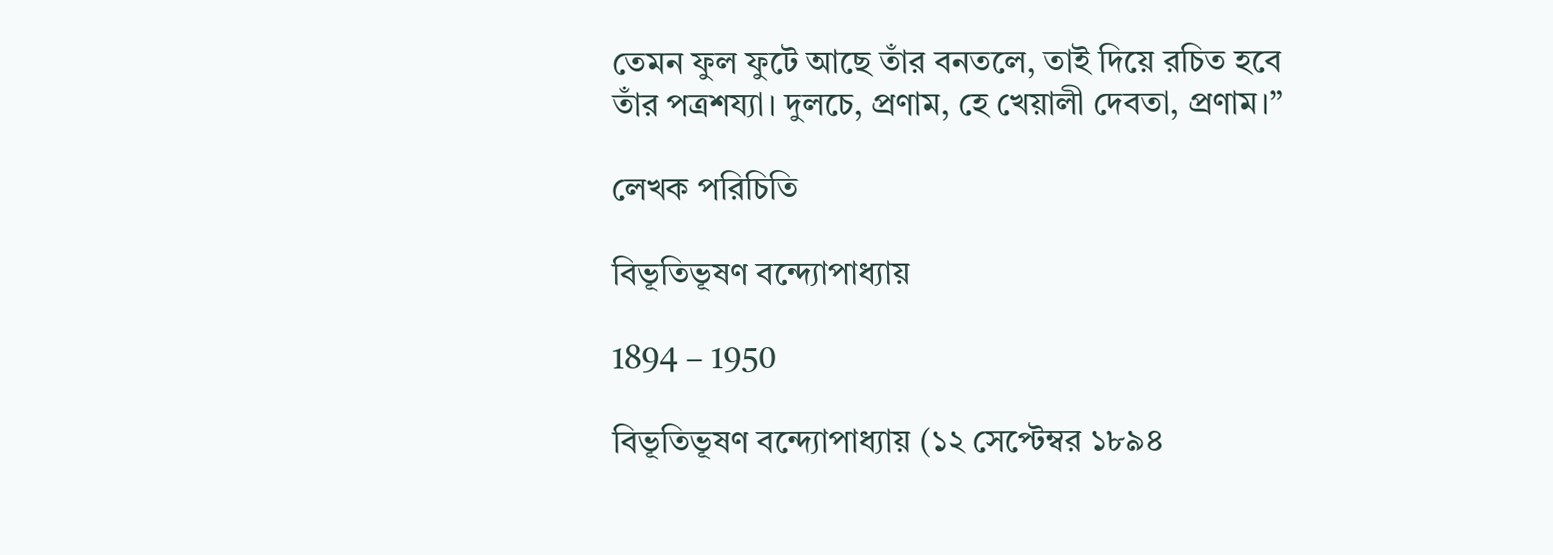তেমন ফুল ফুটে আছে তাঁর বনতলে, তাই দিয়ে রচিত হবে তাঁর পত্রশয্যা। দুলচে, প্রণাম, হে খেয়ালী দেবতা, প্রণাম।”

লেখক পরিচিতি

বিভূতিভূষণ বন্দ্যোপাধ্যায়

1894 – 1950

বিভূতিভূষণ বন্দ্যোপাধ্যায় (১২ সেপ্টেম্বর ১৮৯৪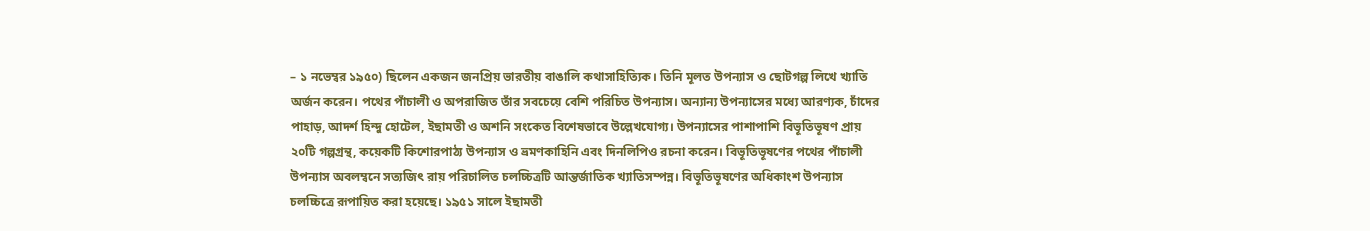– ১ নভেম্বর ১৯৫০) ছিলেন একজন জনপ্রিয় ভারতীয় বাঙালি কথাসাহিত্যিক। তিনি মূলত উপন্যাস ও ছোটগল্প লিখে খ্যাতি অর্জন করেন। পথের পাঁচালী ও অপরাজিত তাঁর সবচেয়ে বেশি পরিচিত উপন্যাস। অন্যান্য উপন্যাসের মধ্যে আরণ্যক, চাঁদের পাহাড়, আদর্শ হিন্দু হোটেল, ইছামতী ও অশনি সংকেত বিশেষভাবে উল্লেখযোগ্য। উপন্যাসের পাশাপাশি বিভূতিভূষণ প্রায় ২০টি গল্পগ্রন্থ, কয়েকটি কিশোরপাঠ্য উপন্যাস ও ভ্রমণকাহিনি এবং দিনলিপিও রচনা করেন। বিভূতিভূষণের পথের পাঁচালী উপন্যাস অবলম্বনে সত্যজিৎ রায় পরিচালিত চলচ্চিত্রটি আন্তর্জাতিক খ্যাতিসম্পন্ন। বিভূতিভূষণের অধিকাংশ উপন্যাস চলচ্চিত্রে রূপায়িত করা হয়েছে। ১৯৫১ সালে ইছামতী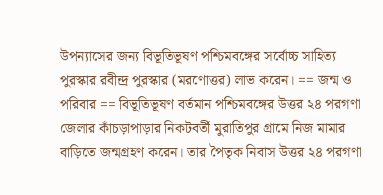উপন্যাসের জন্য বিভূতিভূষণ পশ্চিমবঙ্গের সর্বোচ্চ সাহিত্য পুরস্কার রবীন্দ্র পুরস্কার (মরণোত্তর) লাভ করেন। == জন্ম ও পরিবার == বিভূতিভূষণ বর্তমান পশ্চিমবঙ্গের উত্তর ২৪ পরগণা জেলার কাঁচড়াপাড়ার নিকটবর্তী মুরাতিপুর গ্রামে নিজ মামার বাড়িতে জন্মগ্রহণ করেন। তার পৈতৃক নিবাস উত্তর ২৪ পরগণা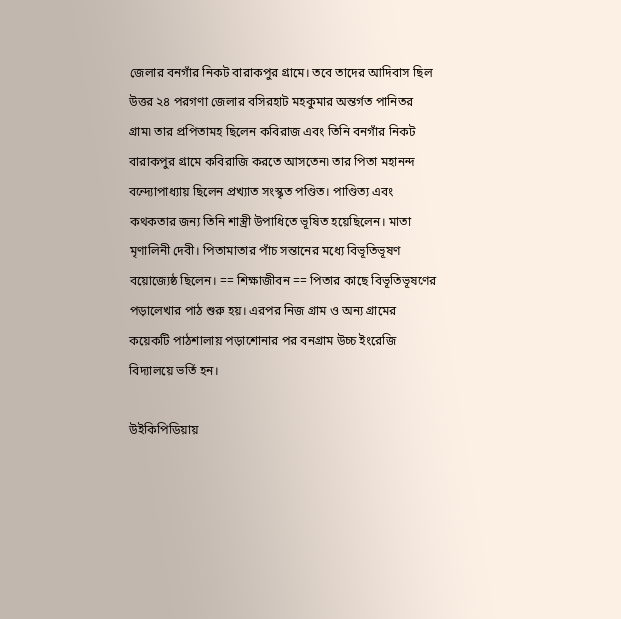জেলার বনগাঁর নিকট বারাকপুর গ্রামে। তবে তাদের আদিবাস ছিল উত্তর ২৪ পরগণা জেলার বসিরহাট মহকুমার অন্তর্গত পানিতর গ্রাম৷ তার প্রপিতামহ ছিলেন কবিরাজ এবং তিনি বনগাঁর নিকট বারাকপুর গ্রামে কবিরাজি করতে আসতেন৷ তার পিতা মহানন্দ বন্দ্যোপাধ্যায় ছিলেন প্রখ্যাত সংস্কৃত পণ্ডিত। পাণ্ডিত্য এবং কথকতার জন্য তিনি শাস্ত্রী উপাধিতে ভূষিত হয়েছিলেন। মাতা মৃণালিনী দেবী। পিতামাতার পাঁচ সন্তানের মধ্যে বিভূতিভূষণ বয়োজ্যেষ্ঠ ছিলেন। == শিক্ষাজীবন == পিতার কাছে বিভূতিভূষণের পড়ালেখার পাঠ শুরু হয়। এরপর নিজ গ্রাম ও অন্য গ্রামের কয়েকটি পাঠশালায় পড়াশোনার পর বনগ্রাম উচ্চ ইংরেজি বিদ্যালয়ে ভর্তি হন।

উইকিপিডিয়ায়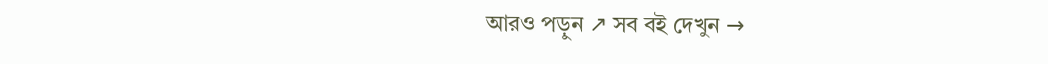আরও পড়ুন ↗ সব বই দেখুন →